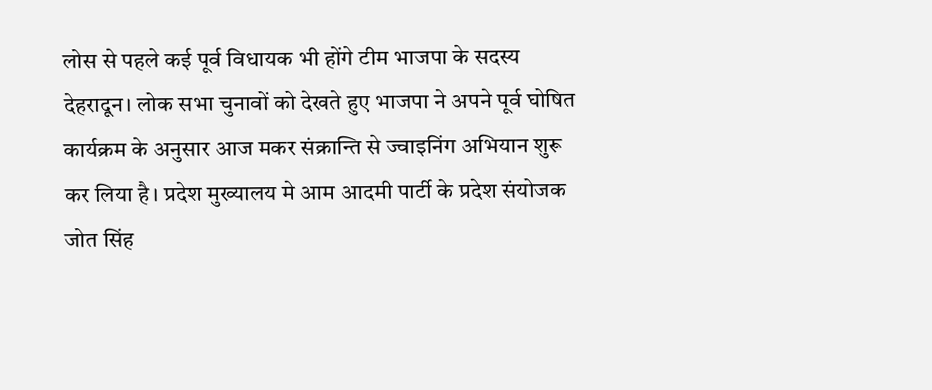लोस से पहले कई पूर्व विधायक भी होंगे टीम भाजपा के सदस्य
देहरादून। लोक सभा चुनावों को देखते हुए भाजपा ने अपने पूर्व घोषित कार्यक्रम के अनुसार आज मकर संक्रान्ति से ज्वाइनिंग अभियान शुरू कर लिया है। प्रदेश मुख्यालय मे आम आदमी पार्टी के प्रदेश संयोजक जोत सिंह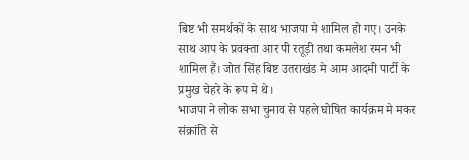बिष्ट भी समर्थकों के साथ भाजपा मे शामिल हो गए। उनके साथ आप के प्रवक्ता आर पी रतूड़ी तथा कमलेश रमन भी शामिल हैं। जोत सिंह बिष्ट उतराखंड मे आम आदमी पार्टी के प्रमुख चेहरे के रूप मे थे।
भाजपा ने लोक सभा चुनाव से पहले घोषित कार्यक्रम मे मकर संक्रांति से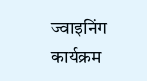ज्वाइनिंग कार्यक्रम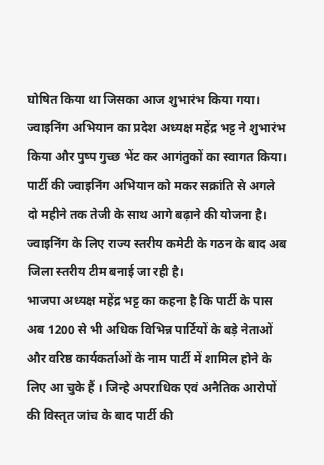घोषित किया था जिसका आज शुभारंभ किया गया। ज्वाइनिंग अभियान का प्रदेश अध्यक्ष महेंद्र भट्ट ने शुभारंभ किया और पुष्प गुच्छ भेंट कर आगंतुकों का स्वागत किया। पार्टी की ज्वाइनिंग अभियान को मकर सक्रांति से अगले दो महीने तक तेजी के साथ आगे बढ़ाने की योजना है। ज्वाइनिंग के लिए राज्य स्तरीय कमेटी के गठन के बाद अब जिला स्तरीय टीम बनाई जा रही है।
भाजपा अध्यक्ष महेंद्र भट्ट का कहना है कि पार्टी के पास अब 1200 से भी अधिक विभिन्न पार्टियों के बड़े नेताओं और वरिष्ठ कार्यकर्ताओं के नाम पार्टी में शामिल होने के लिए आ चुके हैं । जिन्हे अपराधिक एवं अनैतिक आरोपों की विस्तृत जांच के बाद पार्टी की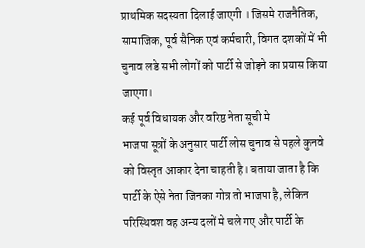प्राथमिक सदस्यता दिलाई जाएगी । जिसमे राजनैतिक, सामाजिक, पूर्व सैनिक एवं कर्मचारी, विगत दशकों में भी चुनाव लडे सभी लोगों को पार्टी से जोड़ने का प्रयास किया जाएगा।
कई पूर्व विधायक और वरिष्ठ नेता सूची मे
भाजपा सूत्रों के अनुसार पार्टी लोस चुनाव से पहले कुनवे को विस्तृत आकार देना चाहती है। बताया जाता है कि पार्टी के ऐसे नेता जिनका गोत्र तो भाजपा है, लेकिन परिस्थिवश वह अन्य दलों मे चले गए और पार्टी के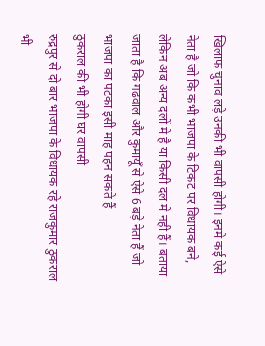खिलाफ चुनाव लड़े उनकी भी वापसी होगी। इनमे कई ऐसे नेता है जो कि कभी भाजपा के टिकट पर विधायक बने, लेकिन अब अन्य दलों मे है या किसी दल मे नही हैं। बताया जाता है कि गढवाल और कुमायूँ से ऐसे 6 बड़े नेता हैं जो भाजपा का पटका इसी माह पहन सकते हैं
ठुकराल की भी होगी घर वापसी
रुद्रपुर से दो बार भाजपा के विधायक रहे राजकुमार ठुकराल भी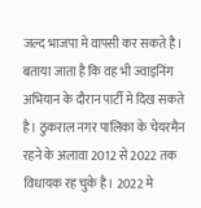जल्द भाजपा मे वापसी कर सकते है। बताया जाता है कि वह भी ज्वाइनिंग अभियान के दौरान पार्टी मे दिख सकते है। ठुकराल नगर पालिका के चेयरमैन रहने के अलावा 2012 से 2022 तक विधायक रह चुके है। 2022 मे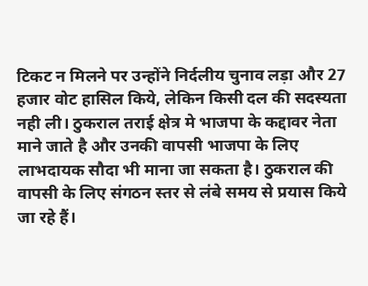टिकट न मिलने पर उन्होंने निर्दलीय चुनाव लड़ा और 27 हजार वोट हासिल किये, लेकिन किसी दल की सदस्यता नही ली। ठुकराल तराई क्षेत्र मे भाजपा के कद्दावर नेता माने जाते है और उनकी वापसी भाजपा के लिए लाभदायक सौदा भी माना जा सकता है। ठुकराल की वापसी के लिए संगठन स्तर से लंबे समय से प्रयास किये जा रहे हैं।